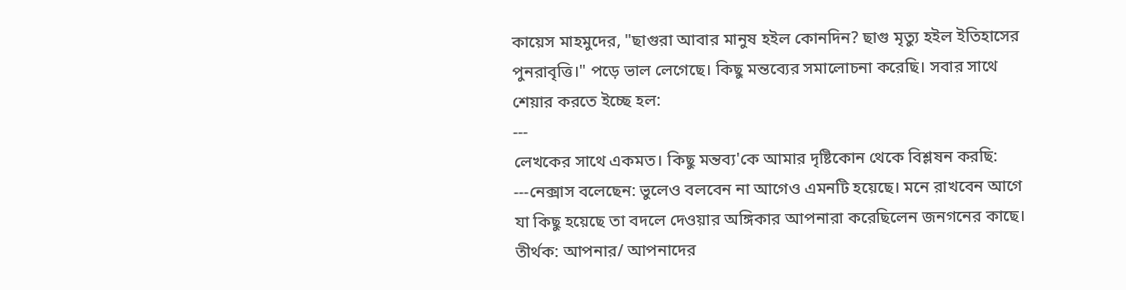কায়েস মাহমুদের, "ছাগুরা আবার মানুষ হইল কোনদিন? ছাগু মৃত্যু হইল ইতিহাসের পুনরাবৃত্তি।" পড়ে ভাল লেগেছে। কিছু মন্তব্যের সমালোচনা করেছি। সবার সাথে শেয়ার করতে ইচ্ছে হল:
---
লেখকের সাথে একমত। কিছু মন্তব্য'কে আমার দৃষ্টিকোন থেকে বিশ্লষন করছি:
---নেক্সাস বলেছেন: ভুলেও বলবেন না আগেও এমনটি হয়েছে। মনে রাখবেন আগে যা কিছু হয়েছে তা বদলে দেওয়ার অঙ্গিকার আপনারা করেছিলেন জনগনের কাছে।
তীর্থক: আপনার/ আপনাদের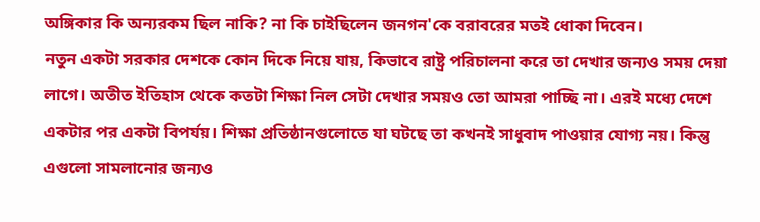অঙ্গিকার কি অন্যরকম ছিল নাকি? না কি চাইছিলেন জনগন'কে বরাবরের মতই ধোকা দিবেন।
নতুন একটা সরকার দেশকে কোন দিকে নিয়ে যায়, কিভাবে রাষ্ট্র পরিচালনা করে তা দেখার জন্যও সময় দেয়া লাগে। অতীত ইতিহাস থেকে কতটা শিক্ষা নিল সেটা দেখার সময়ও তো আমরা পাচ্ছি না। এরই মধ্যে দেশে একটার পর একটা বিপর্যয়। শিক্ষা প্রতিষ্ঠানগুলোতে যা ঘটছে তা কখনই সাধুবাদ পাওয়ার যোগ্য নয়। কিন্তু এগুলো সামলানোর জন্যও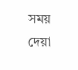সময় দেয়া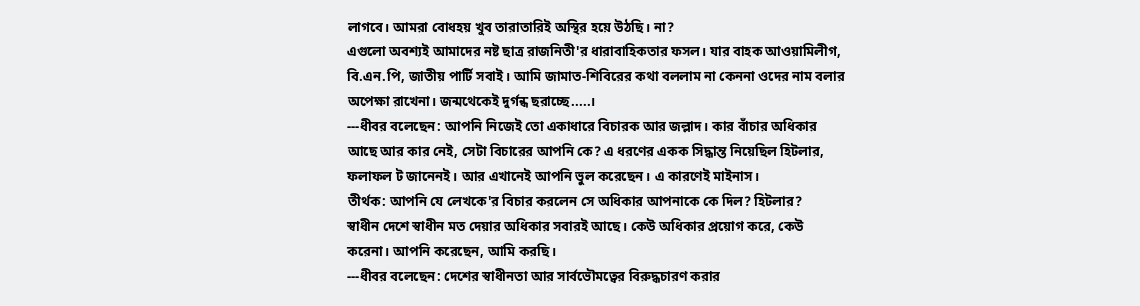লাগবে। আমরা বোধহয় খুব তারাতারিই অস্থির হয়ে উঠছি। না?
এগুলো অবশ্যই আমাদের নষ্ট ছাত্র রাজনিতী'র ধারাবাহিকতার ফসল। যার বাহক আওয়ামিলীগ, বি.এন.পি, জাতীয় পার্টি সবাই। আমি জামাত-শিবিরের কথা বললাম না কেননা ওদের নাম বলার অপেক্ষা রাখেনা। জন্মথেকেই দুর্গন্ধ ছরাচ্ছে.....।
---ধীবর বলেছেন: আপনি নিজেই তো একাধারে বিচারক আর জল্লাদ। কার বাঁচার অধিকার আছে আর কার নেই, সেটা বিচারের আপনি কে? এ ধরণের একক সিদ্ধান্ত নিয়েছিল হিটলার, ফলাফল ট জানেনই। আর এখানেই আপনি ভুল করেছেন। এ কারণেই মাইনাস।
তীর্থক: আপনি যে লেখকে'র বিচার করলেন সে অধিকার আপনাকে কে দিল? হিটলার?
স্বাধীন দেশে স্বাধীন মত দেয়ার অধিকার সবারই আছে। কেউ অধিকার প্রয়োগ করে, কেউ করেনা। আপনি করেছেন, আমি করছি।
---ধীবর বলেছেন: দেশের স্বাধীনতা আর সার্বভৌমত্বের বিরুদ্ধচারণ করার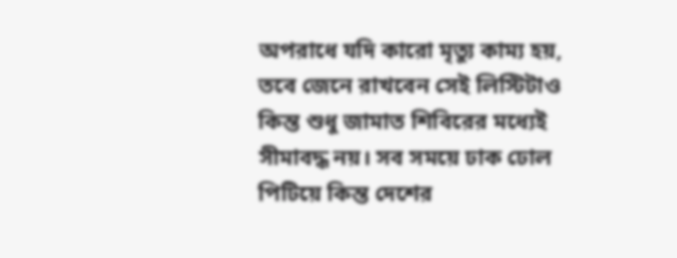অপরাধে যদি কারো মৃত্যু কাম্য হয়, তবে জেনে রাখবেন সেই লিস্টিটাও কিন্ত শুধু জামাত শিবিরের মধ্যেই সীমাবদ্ধ নয়। সব সময়ে ঢাক ঢোল পিটিয়ে কিন্ত দেশের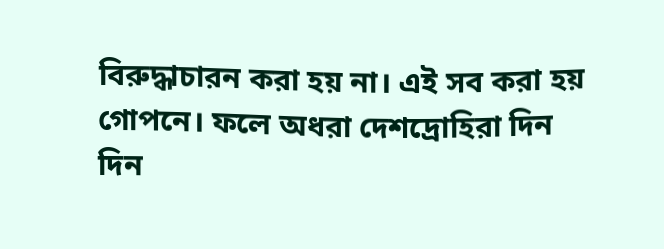বিরুদ্ধাচারন করা হয় না। এই সব করা হয় গোপনে। ফলে অধরা দেশদ্রোহিরা দিন দিন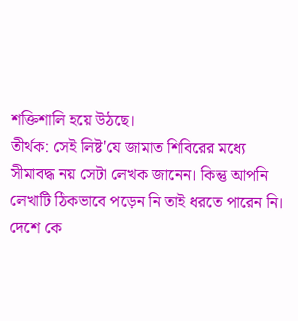শক্তিশালি হয়ে উঠছে।
তীর্থক: সেই লিষ্ট'যে জামাত শিবিরের মধ্যে সীমাবদ্ধ নয় সেটা লেখক জানেন। কিন্তু আপনি লেখাটি ঠিকভাবে পড়েন নি তাই ধরতে পারেন নি।
দেশে কে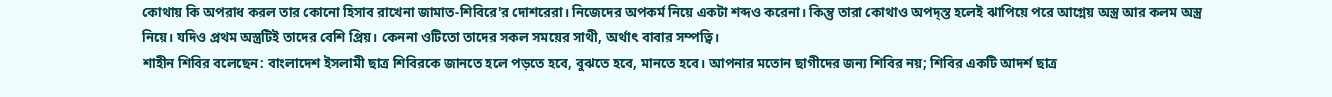কোথায় কি অপরাধ করল তার কোনো হিসাব রাখেনা জামাত-শিবিরে'র দোশরেরা। নিজেদের অপকর্ম নিয়ে একটা শব্দও করেনা। কিন্তু তারা কোথাও অপদ্স্ত হলেই ঝাপিয়ে পরে আগ্নেয় অস্ত্র আর কলম অস্ত্র নিয়ে। যদিও প্রথম অস্ত্রটিই তাদের বেশি প্রিয়। কেননা ওটিতো তাদের সকল সময়ের সাথী, অর্থাৎ বাবার সম্পত্বি।
শাহীন শিবির বলেছেন: বাংলাদেশ ইসলামী ছাত্র শিবিরকে জানতে হলে পড়তে হবে, বুঝতে হবে, মানতে হবে। আপনার মতোন ছাগীদের জন্য শিবির নয়; শিবির একটি আদর্শ ছাত্র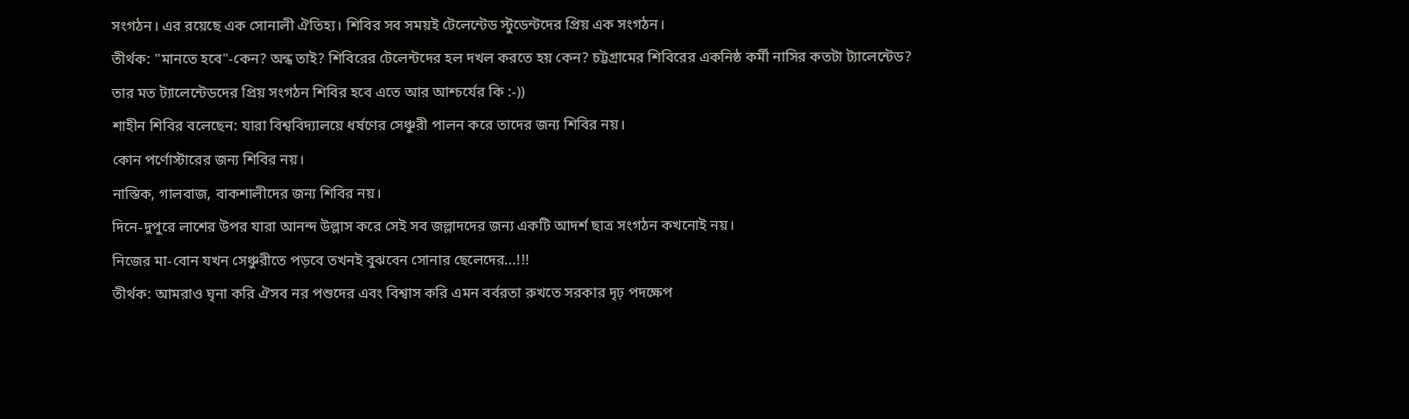সংগঠন। এর রয়েছে এক সোনালী ঐতিহ্য। শিবির সব সময়ই টেলেন্টেড স্টুডেন্টদের প্রিয় এক সংগঠন।
তীর্থক: "মানতে হবে"-কেন? অন্ধ তাই? শিবিরের টেলেন্টদের হল দখল করতে হয় কেন? চট্টগ্রামের শিবিরের একনিষ্ঠ কর্মী নাসির কতটা ট্যালেন্টেড? তার মত ট্যালেন্টেডদের প্রিয় সংগঠন শিবির হবে এতে আর আশ্চর্যের কি :-))
শাহীন শিবির বলেছেন: যারা বিশ্ববিদ্যালয়ে ধর্ষণের সেঞ্চুরী পালন করে তাদের জন্য শিবির নয়।
কোন পর্ণোস্টারের জন্য শিবির নয়।
নাস্তিক, গালবাজ, বাকশালীদের জন্য শিবির নয়।
দিনে-দুপুরে লাশের উপর যারা আনন্দ উল্লাস করে সেই সব জল্লাদদের জন্য একটি আদর্শ ছাত্র সংগঠন কখনোই নয়।
নিজের মা-বোন যখন সেঞ্চুরীতে পড়বে তখনই বুঝবেন সোনার ছেলেদের...!!!
তীর্থক: আমরাও ঘৃনা করি ঐসব নর পশুদের এবং বিশ্বাস করি এমন বর্বরতা রুখতে সরকার দৃঢ় পদক্ষেপ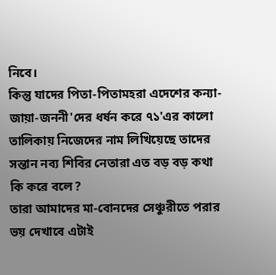নিবে।
কিন্তু যাদের পিতা-পিতামহরা এদেশের কন্যা-জায়া-জননী'দের ধর্ষন করে ৭১'এর কালো তালিকায় নিজেদের নাম লিখিয়েছে তাদের সন্তান নব্য শিবির নেতারা এত বড় বড় কথা কি করে বলে?
তারা আমাদের মা-বোনদের সেঞ্চুরীতে পরার ভয় দেখাবে এটাই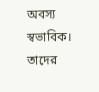অবস্য স্বভাবিক। তাদের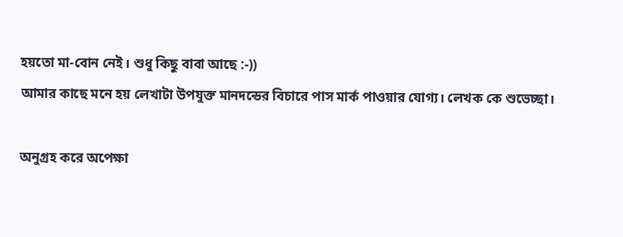হয়তো মা-বোন নেই। শুধু কিছু বাবা আছে :-))
আমার কাছে মনে হয় লেখাটা উপযুক্ত মানদন্ডের বিচারে পাস মার্ক পাওয়ার যোগ্য। লেখক কে শুভেচ্ছা।

অনুগ্রহ করে অপেক্ষা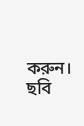করুন। ছবি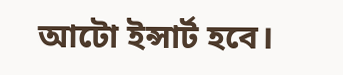আটো ইন্সার্ট হবে।